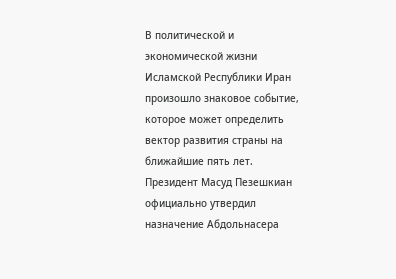В политической и экономической жизни Исламской Республики Иран произошло знаковое событие, которое может определить вектор развития страны на ближайшие пять лет. Президент Масуд Пезешкиан официально утвердил назначение Абдольнасера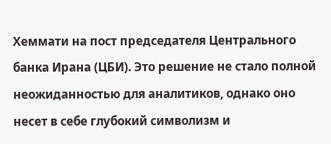Хеммати на пост председателя Центрального банка Ирана (ЦБИ). Это решение не стало полной неожиданностью для аналитиков, однако оно несет в себе глубокий символизм и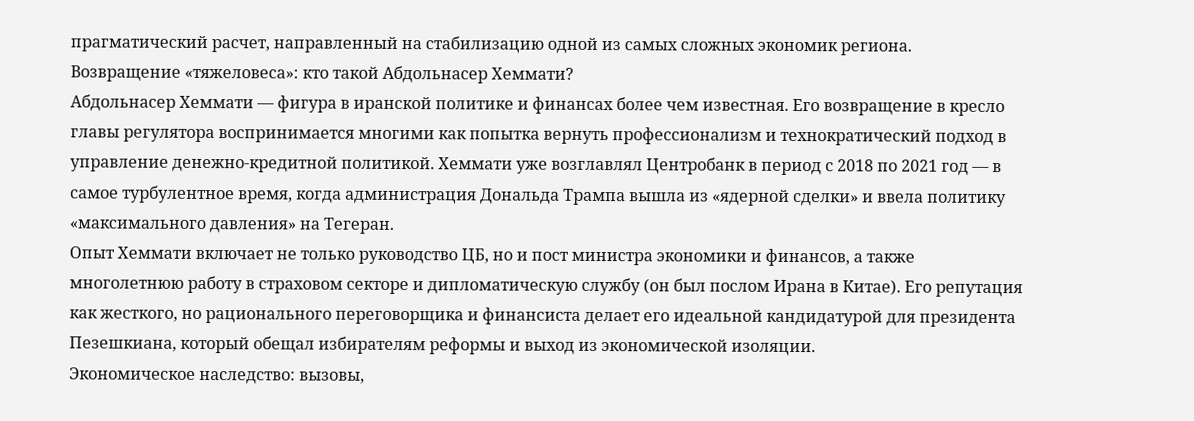прагматический расчет, направленный на стабилизацию одной из самых сложных экономик региона.
Возвращение «тяжеловеса»: кто такой Абдольнасер Хеммати?
Абдольнасер Хеммати — фигура в иранской политике и финансах более чем известная. Его возвращение в кресло главы регулятора воспринимается многими как попытка вернуть профессионализм и технократический подход в управление денежно-кредитной политикой. Хеммати уже возглавлял Центробанк в период с 2018 по 2021 год — в самое турбулентное время, когда администрация Дональда Трампа вышла из «ядерной сделки» и ввела политику «максимального давления» на Тегеран.
Опыт Хеммати включает не только руководство ЦБ, но и пост министра экономики и финансов, а также многолетнюю работу в страховом секторе и дипломатическую службу (он был послом Ирана в Китае). Его репутация как жесткого, но рационального переговорщика и финансиста делает его идеальной кандидатурой для президента Пезешкиана, который обещал избирателям реформы и выход из экономической изоляции.
Экономическое наследство: вызовы,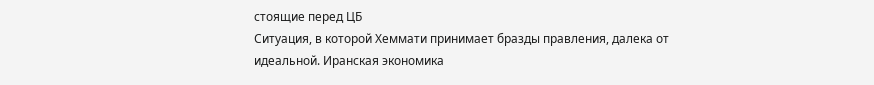стоящие перед ЦБ
Ситуация, в которой Хеммати принимает бразды правления, далека от идеальной. Иранская экономика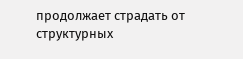продолжает страдать от структурных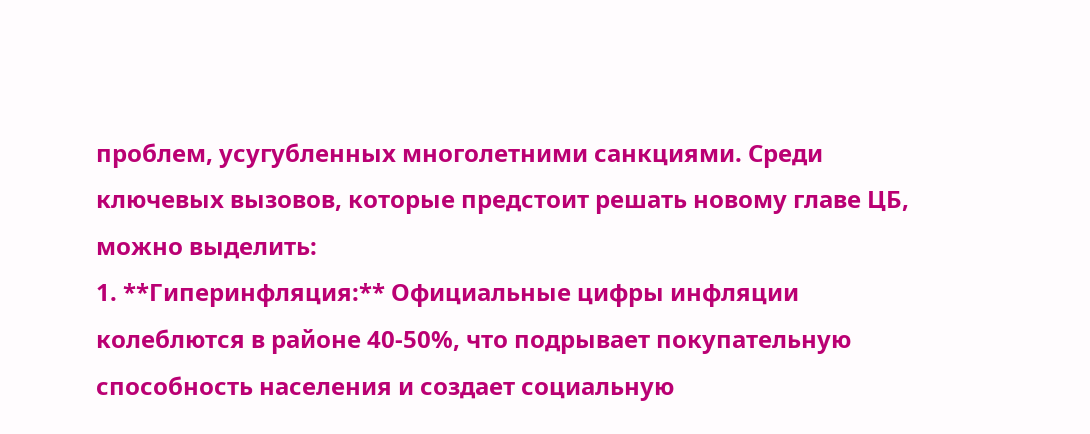проблем, усугубленных многолетними санкциями. Среди ключевых вызовов, которые предстоит решать новому главе ЦБ, можно выделить:
1. **Гиперинфляция:** Официальные цифры инфляции колеблются в районе 40-50%, что подрывает покупательную способность населения и создает социальную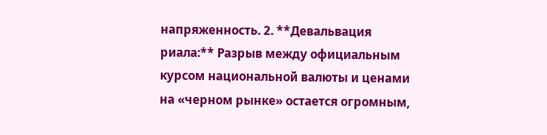напряженность. 2. **Девальвация риала:** Разрыв между официальным курсом национальной валюты и ценами на «черном рынке» остается огромным,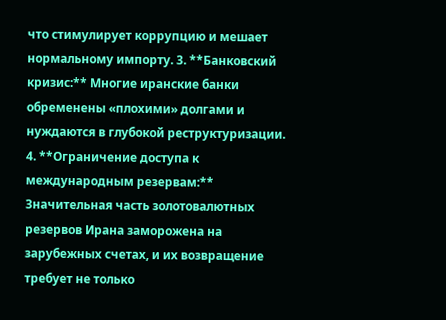что стимулирует коррупцию и мешает нормальному импорту. 3. **Банковский кризис:** Многие иранские банки обременены «плохими» долгами и нуждаются в глубокой реструктуризации. 4. **Ограничение доступа к международным резервам:** Значительная часть золотовалютных резервов Ирана заморожена на зарубежных счетах, и их возвращение требует не только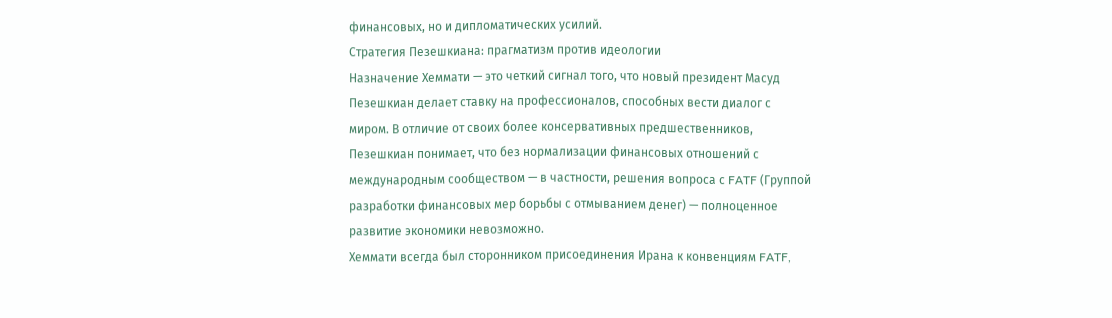финансовых, но и дипломатических усилий.
Стратегия Пезешкиана: прагматизм против идеологии
Назначение Хеммати — это четкий сигнал того, что новый президент Масуд Пезешкиан делает ставку на профессионалов, способных вести диалог с миром. В отличие от своих более консервативных предшественников, Пезешкиан понимает, что без нормализации финансовых отношений с международным сообществом — в частности, решения вопроса с FATF (Группой разработки финансовых мер борьбы с отмыванием денег) — полноценное развитие экономики невозможно.
Хеммати всегда был сторонником присоединения Ирана к конвенциям FATF,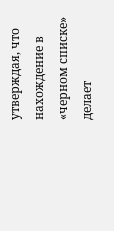утверждая, что нахождение в «черном списке» делает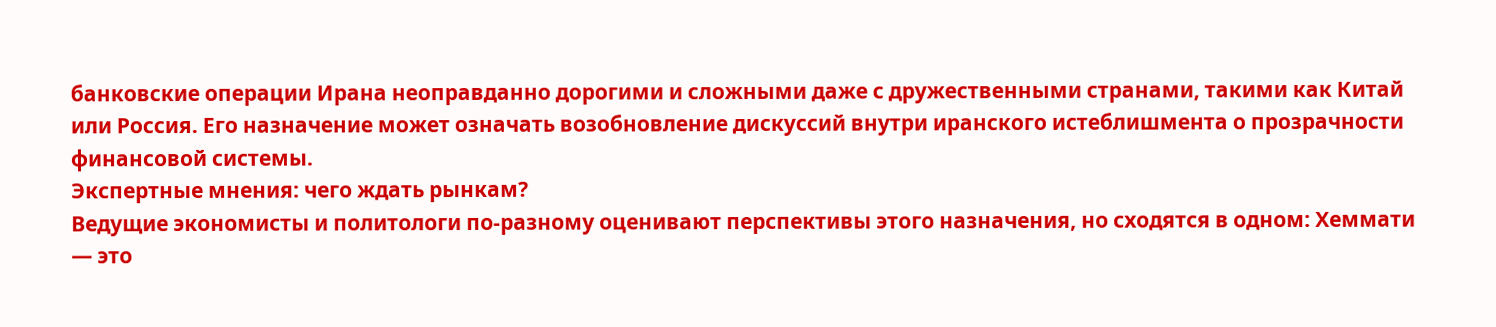банковские операции Ирана неоправданно дорогими и сложными даже с дружественными странами, такими как Китай или Россия. Его назначение может означать возобновление дискуссий внутри иранского истеблишмента о прозрачности финансовой системы.
Экспертные мнения: чего ждать рынкам?
Ведущие экономисты и политологи по-разному оценивают перспективы этого назначения, но сходятся в одном: Хеммати — это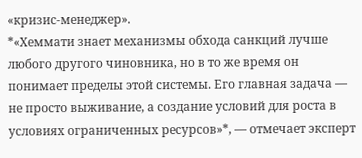«кризис-менеджер».
*«Хеммати знает механизмы обхода санкций лучше любого другого чиновника, но в то же время он понимает пределы этой системы. Его главная задача — не просто выживание, а создание условий для роста в условиях ограниченных ресурсов»*, — отмечает эксперт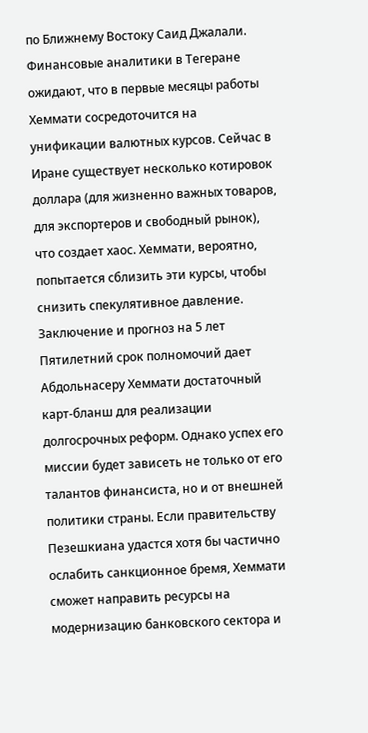по Ближнему Востоку Саид Джалали.
Финансовые аналитики в Тегеране ожидают, что в первые месяцы работы Хеммати сосредоточится на унификации валютных курсов. Сейчас в Иране существует несколько котировок доллара (для жизненно важных товаров, для экспортеров и свободный рынок), что создает хаос. Хеммати, вероятно, попытается сблизить эти курсы, чтобы снизить спекулятивное давление.
Заключение и прогноз на 5 лет
Пятилетний срок полномочий дает Абдольнасеру Хеммати достаточный карт-бланш для реализации долгосрочных реформ. Однако успех его миссии будет зависеть не только от его талантов финансиста, но и от внешней политики страны. Если правительству Пезешкиана удастся хотя бы частично ослабить санкционное бремя, Хеммати сможет направить ресурсы на модернизацию банковского сектора и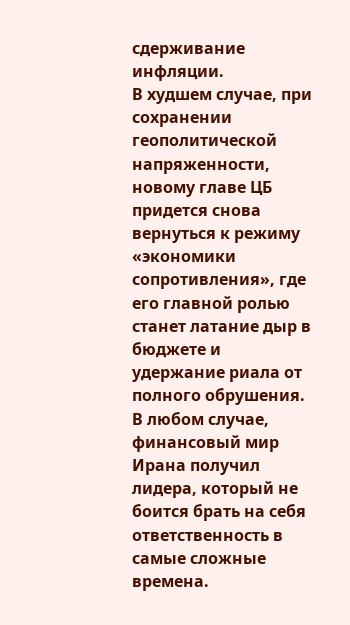сдерживание инфляции.
В худшем случае, при сохранении геополитической напряженности, новому главе ЦБ придется снова вернуться к режиму «экономики сопротивления», где его главной ролью станет латание дыр в бюджете и удержание риала от полного обрушения. В любом случае, финансовый мир Ирана получил лидера, который не боится брать на себя ответственность в самые сложные времена.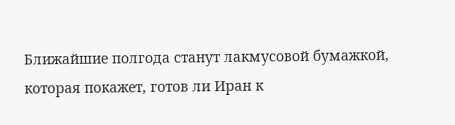Ближайшие полгода станут лакмусовой бумажкой, которая покажет, готов ли Иран к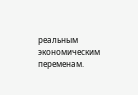реальным экономическим переменам.